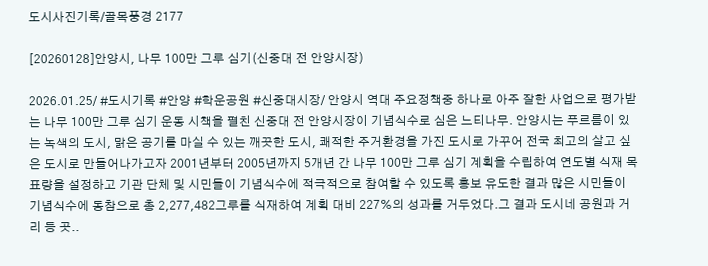도시사진기록/골목풍경 2177

[20260128]안양시, 나무 100만 그루 심기(신중대 전 안양시장)

2026.01.25/ #도시기록 #안양 #학운공원 #신중대시장/ 안양시 역대 주요정책중 하나로 아주 잘한 사업으로 평가받는 나무 100만 그루 심기 운동 시책을 펼친 신중대 전 안양시장이 기념식수로 심은 느티나무. 안양시는 푸르름이 있는 녹색의 도시, 맑은 공기를 마실 수 있는 깨끗한 도시, 쾌적한 주거환경을 가진 도시로 가꾸어 전국 최고의 살고 싶은 도시로 만들어나가고자 2001년부터 2005년까지 5개년 간 나무 100만 그루 심기 계획을 수립하여 연도별 식재 목표량을 설정하고 기관 단체 및 시민들이 기념식수에 적극적으로 참여할 수 있도록 홍보 유도한 결과 많은 시민들이 기념식수에 동참으로 총 2,277,482그루를 식재하여 계획 대비 227%의 성과를 거두었다.그 결과 도시네 공원과 거리 등 곳..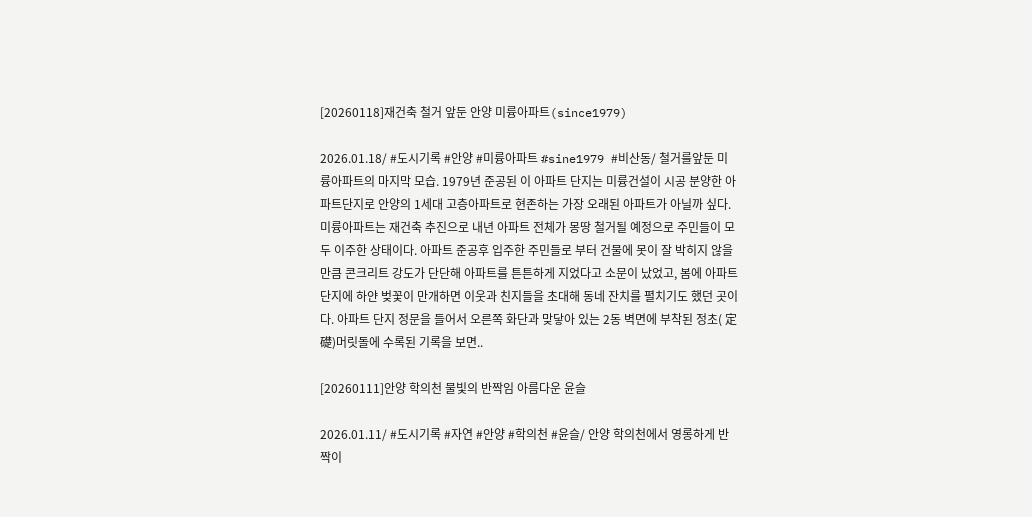[20260118]재건축 철거 앞둔 안양 미륭아파트(since1979)

2026.01.18/ #도시기록 #안양 #미륭아파트 #sine1979 #비산동/ 철거를앞둔 미륭아파트의 마지막 모습. 1979년 준공된 이 아파트 단지는 미륭건설이 시공 분양한 아파트단지로 안양의 1세대 고층아파트로 현존하는 가장 오래된 아파트가 아닐까 싶다. 미륭아파트는 재건축 추진으로 내년 아파트 전체가 몽땅 철거될 예정으로 주민들이 모두 이주한 상태이다. 아파트 준공후 입주한 주민들로 부터 건물에 못이 잘 박히지 않을만큼 콘크리트 강도가 단단해 아파트를 튼튼하게 지었다고 소문이 났었고, 봄에 아파트 단지에 하얀 벚꽃이 만개하면 이웃과 친지들을 초대해 동네 잔치를 펼치기도 했던 곳이다. 아파트 단지 정문을 들어서 오른쪽 화단과 맞닿아 있는 2동 벽면에 부착된 정초( 定礎)머릿돌에 수록된 기록을 보면..

[20260111]안양 학의천 물빛의 반짝임 아름다운 윤슬

2026.01.11/ #도시기록 #자연 #안양 #학의천 #윤슬/ 안양 학의천에서 영롱하게 반짝이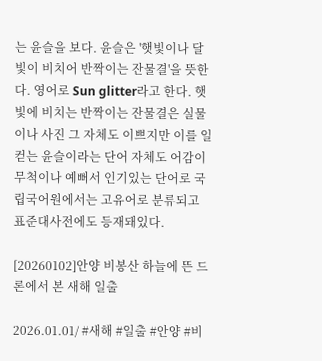는 윤슬을 보다. 윤슬은 '햇빛이나 달빛이 비치어 반짝이는 잔물결'을 뜻한다. 영어로 Sun glitter라고 한다. 햇빛에 비치는 반짝이는 잔물결은 실물이나 사진 그 자체도 이쁘지만 이를 일컫는 윤슬이라는 단어 자체도 어감이 무척이나 예뻐서 인기있는 단어로 국립국어원에서는 고유어로 분류되고 표준대사전에도 등재돼있다.

[20260102]안양 비봉산 하늘에 뜬 드론에서 본 새해 일출

2026.01.01/ #새해 #일출 #안양 #비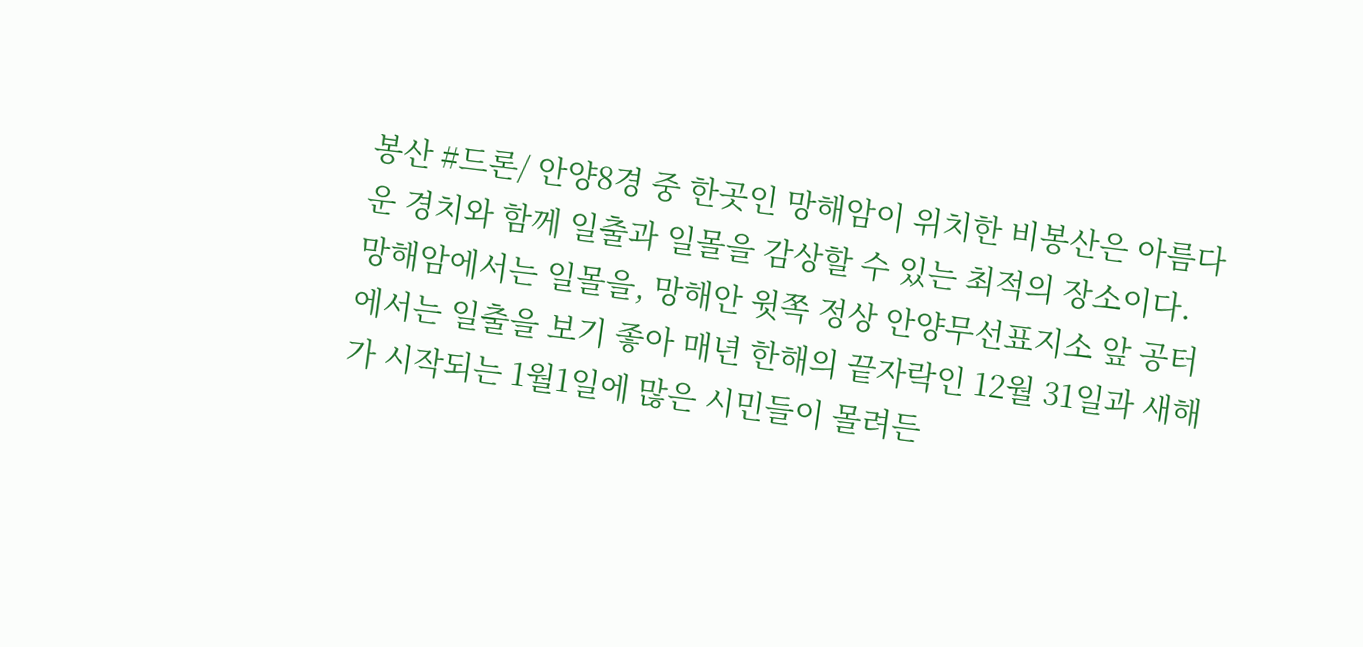봉산 #드론/ 안양8경 중 한곳인 망해암이 위치한 비봉산은 아름다운 경치와 함께 일출과 일몰을 감상할 수 있는 최적의 장소이다. 망해암에서는 일몰을, 망해안 윗쪽 정상 안양무선표지소 앞 공터에서는 일출을 보기 좋아 매년 한해의 끝자락인 12월 31일과 새해가 시작되는 1월1일에 많은 시민들이 몰려든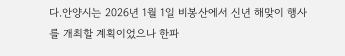다.안양시는 2026년 1월 1일 비봉산에서 신년 해맞이 행사를 개최할 계획이었으나 한파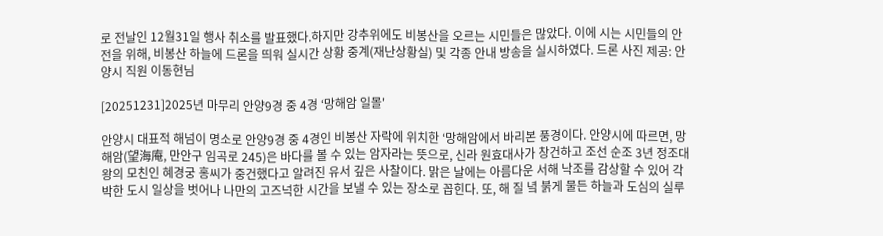로 전날인 12월31일 행사 취소를 발표했다.하지만 강추위에도 비봉산을 오르는 시민들은 많았다. 이에 시는 시민들의 안전을 위해, 비봉산 하늘에 드론을 띄워 실시간 상황 중계(재난상황실) 및 각종 안내 방송을 실시하였다. 드론 사진 제공: 안양시 직원 이동현님

[20251231]2025년 마무리 안양9경 중 4경 ‘망해암 일몰'

안양시 대표적 해넘이 명소로 안양9경 중 4경인 비봉산 자락에 위치한 ‘망해암에서 바리본 풍경이다. 안양시에 따르면, 망해암(望海庵, 만안구 임곡로 245)은 바다를 볼 수 있는 암자라는 뜻으로, 신라 원효대사가 창건하고 조선 순조 3년 정조대왕의 모친인 혜경궁 홍씨가 중건했다고 알려진 유서 깊은 사찰이다. 맑은 날에는 아름다운 서해 낙조를 감상할 수 있어 각박한 도시 일상을 벗어나 나만의 고즈넉한 시간을 보낼 수 있는 장소로 꼽힌다. 또, 해 질 녘 붉게 물든 하늘과 도심의 실루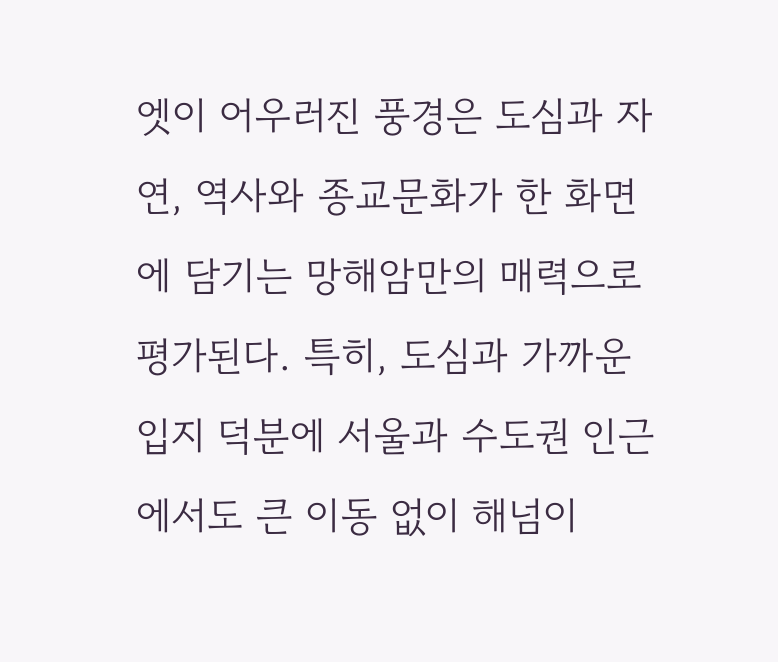엣이 어우러진 풍경은 도심과 자연, 역사와 종교문화가 한 화면에 담기는 망해암만의 매력으로 평가된다. 특히, 도심과 가까운 입지 덕분에 서울과 수도권 인근에서도 큰 이동 없이 해넘이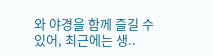와 야경을 함께 즐길 수 있어, 최근에는 생..